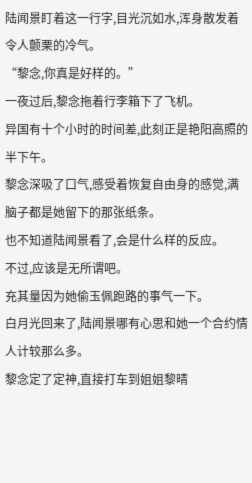陆闻景盯着这一行字,目光沉如水,浑身散发着令人颤栗的冷气。
“黎念,你真是好样的。”
一夜过后,黎念拖着行李箱下了飞机。
异国有十个小时的时间差,此刻正是艳阳高照的半下午。
黎念深吸了口气,感受着恢复自由身的感觉,满脑子都是她留下的那张纸条。
也不知道陆闻景看了,会是什么样的反应。
不过,应该是无所谓吧。
充其量因为她偷玉佩跑路的事气一下。
白月光回来了,陆闻景哪有心思和她一个合约情人计较那么多。
黎念定了定神,直接打车到姐姐黎晴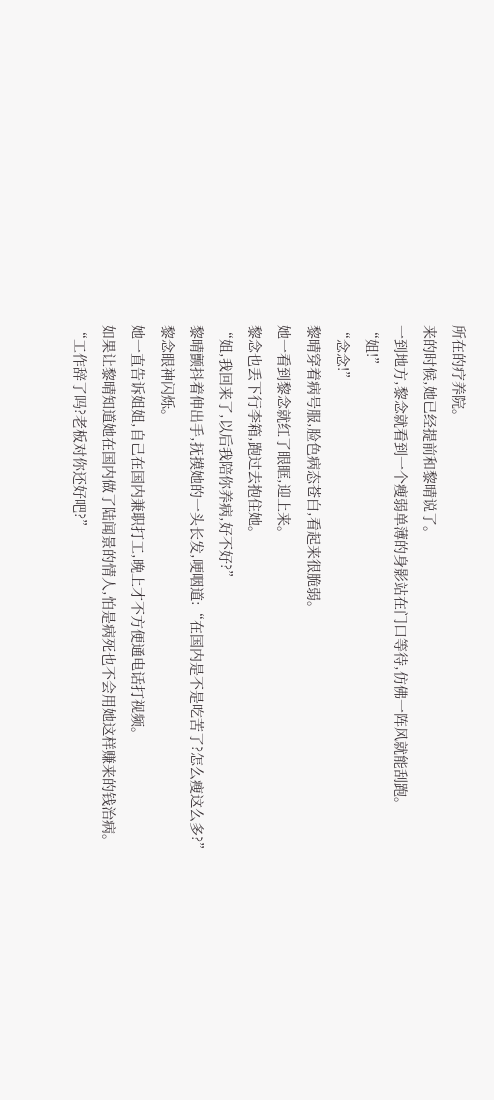所在的疗养院。
来的时候,她已经提前和黎晴说了。
一到地方,黎念就看到一个瘦弱单薄的身影站在门口等待,仿佛一阵风就能刮跑。
“姐!”
“念念!”
黎晴穿着病号服,脸色病态苍白,看起来很脆弱。
她一看到黎念就红了眼眶,迎上来。
黎念也丢下行李箱,跑过去抱住她。
“姐,我回来了,以后我陪你养病,好不好?”
黎晴颤抖着伸出手,抚摸她的一头长发,哽咽道:“在国内是不是吃苦了?怎么瘦这么多?”
黎念眼神闪烁。
她一直告诉姐姐,自己在国内兼职打工,晚上才不方便通电话打视频。
如果让黎晴知道她在国内做了陆闻景的情人,怕是病死也不会用她这样赚来的钱治病。
“工作辞了吗?老板对你还好吧?”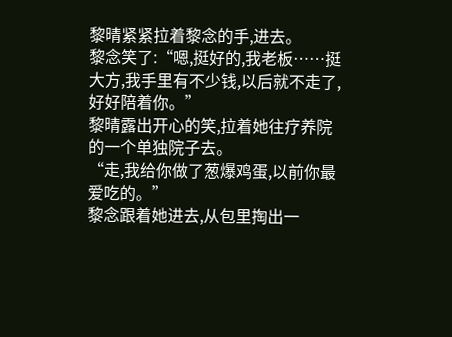黎晴紧紧拉着黎念的手,进去。
黎念笑了:“嗯,挺好的,我老板……挺大方,我手里有不少钱,以后就不走了,好好陪着你。”
黎晴露出开心的笑,拉着她往疗养院的一个单独院子去。
“走,我给你做了葱爆鸡蛋,以前你最爱吃的。”
黎念跟着她进去,从包里掏出一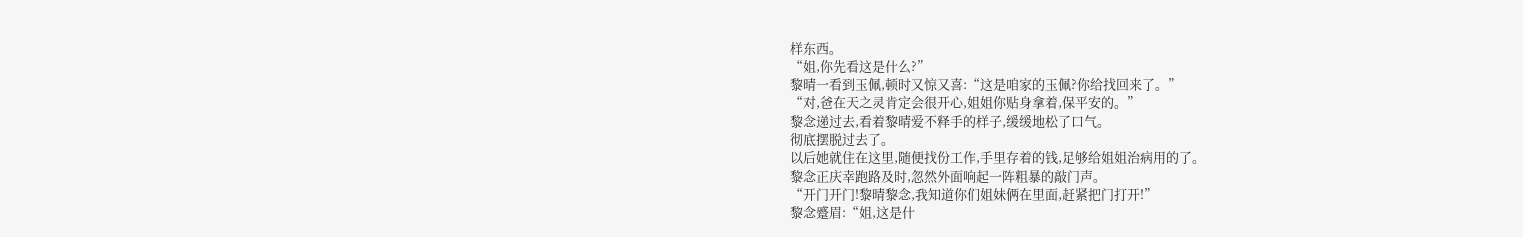样东西。
“姐,你先看这是什么?”
黎晴一看到玉佩,顿时又惊又喜:“这是咱家的玉佩?你给找回来了。”
“对,爸在天之灵肯定会很开心,姐姐你贴身拿着,保平安的。”
黎念递过去,看着黎晴爱不释手的样子,缓缓地松了口气。
彻底摆脱过去了。
以后她就住在这里,随便找份工作,手里存着的钱,足够给姐姐治病用的了。
黎念正庆幸跑路及时,忽然外面响起一阵粗暴的敲门声。
“开门开门!黎晴黎念,我知道你们姐妹俩在里面,赶紧把门打开!”
黎念蹙眉:“姐,这是什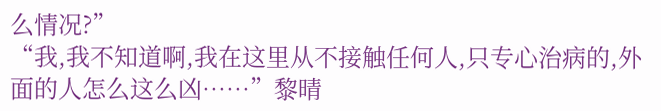么情况?”
“我,我不知道啊,我在这里从不接触任何人,只专心治病的,外面的人怎么这么凶……”黎晴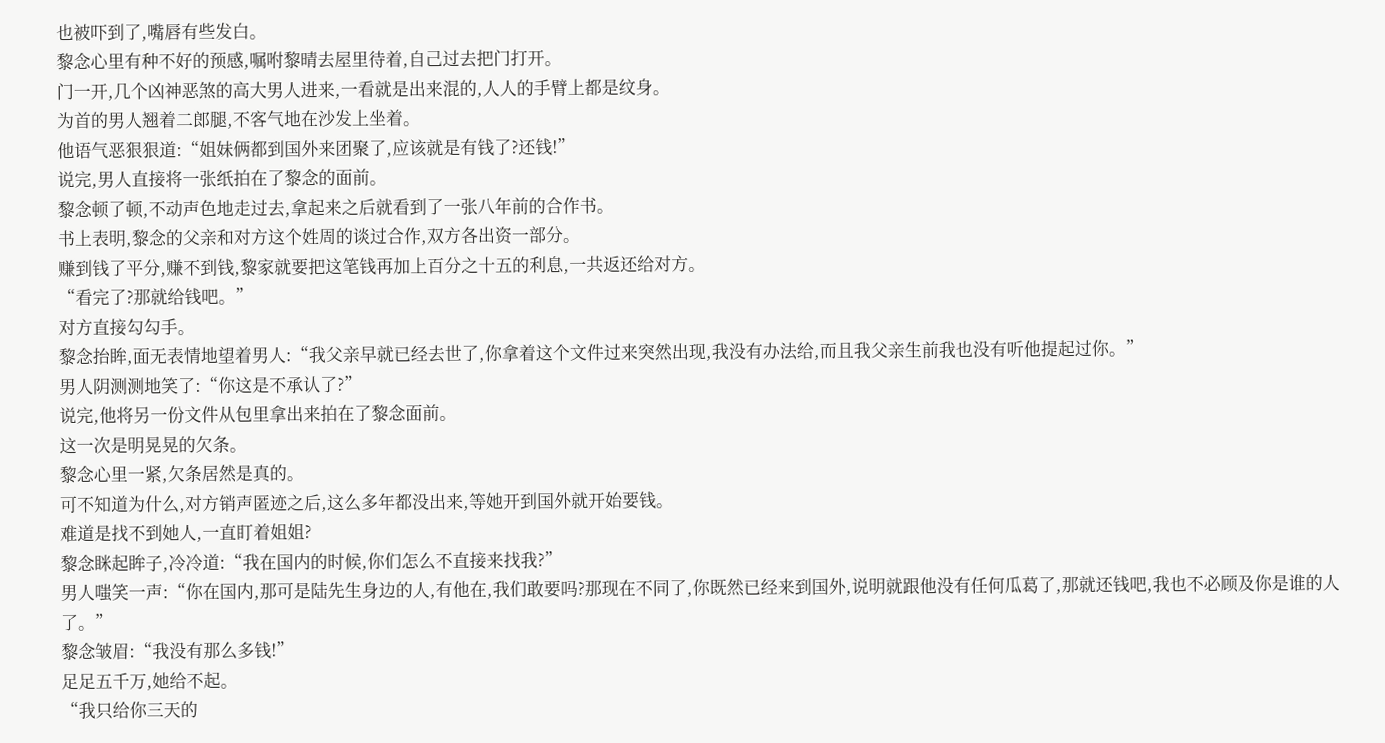也被吓到了,嘴唇有些发白。
黎念心里有种不好的预感,嘱咐黎晴去屋里待着,自己过去把门打开。
门一开,几个凶神恶煞的高大男人进来,一看就是出来混的,人人的手臂上都是纹身。
为首的男人翘着二郎腿,不客气地在沙发上坐着。
他语气恶狠狠道:“姐妹俩都到国外来团聚了,应该就是有钱了?还钱!”
说完,男人直接将一张纸拍在了黎念的面前。
黎念顿了顿,不动声色地走过去,拿起来之后就看到了一张八年前的合作书。
书上表明,黎念的父亲和对方这个姓周的谈过合作,双方各出资一部分。
赚到钱了平分,赚不到钱,黎家就要把这笔钱再加上百分之十五的利息,一共返还给对方。
“看完了?那就给钱吧。”
对方直接勾勾手。
黎念抬眸,面无表情地望着男人:“我父亲早就已经去世了,你拿着这个文件过来突然出现,我没有办法给,而且我父亲生前我也没有听他提起过你。”
男人阴测测地笑了:“你这是不承认了?”
说完,他将另一份文件从包里拿出来拍在了黎念面前。
这一次是明晃晃的欠条。
黎念心里一紧,欠条居然是真的。
可不知道为什么,对方销声匿迹之后,这么多年都没出来,等她开到国外就开始要钱。
难道是找不到她人,一直盯着姐姐?
黎念眯起眸子,冷冷道:“我在国内的时候,你们怎么不直接来找我?”
男人嗤笑一声:“你在国内,那可是陆先生身边的人,有他在,我们敢要吗?那现在不同了,你既然已经来到国外,说明就跟他没有任何瓜葛了,那就还钱吧,我也不必顾及你是谁的人了。”
黎念皱眉:“我没有那么多钱!”
足足五千万,她给不起。
“我只给你三天的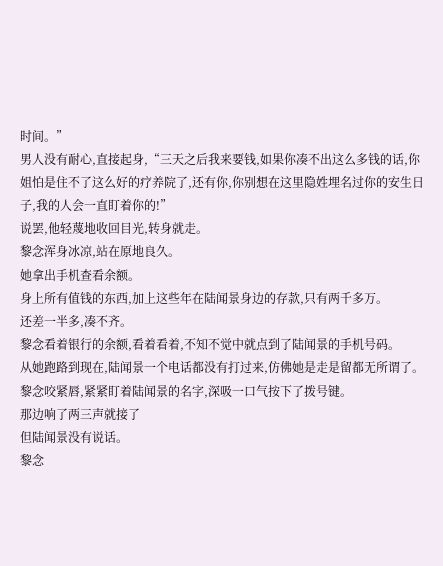时间。”
男人没有耐心,直接起身,“三天之后我来要钱,如果你凑不出这么多钱的话,你姐怕是住不了这么好的疗养院了,还有你,你别想在这里隐姓埋名过你的安生日子,我的人会一直盯着你的!”
说罢,他轻蔑地收回目光,转身就走。
黎念浑身冰凉,站在原地良久。
她拿出手机查看余额。
身上所有值钱的东西,加上这些年在陆闻景身边的存款,只有两千多万。
还差一半多,凑不齐。
黎念看着银行的余额,看着看着,不知不觉中就点到了陆闻景的手机号码。
从她跑路到现在,陆闻景一个电话都没有打过来,仿佛她是走是留都无所谓了。
黎念咬紧唇,紧紧盯着陆闻景的名字,深吸一口气按下了拨号键。
那边响了两三声就接了
但陆闻景没有说话。
黎念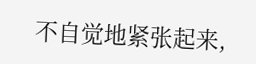不自觉地紧张起来,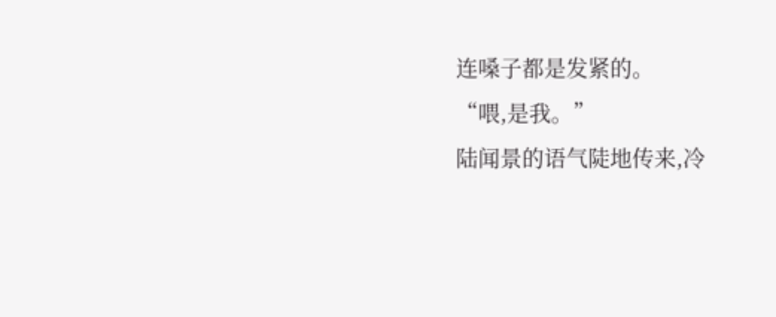连嗓子都是发紧的。
“喂,是我。”
陆闻景的语气陡地传来,冷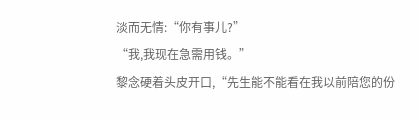淡而无情:“你有事儿?”
“我,我现在急需用钱。”
黎念硬着头皮开口,“先生能不能看在我以前陪您的份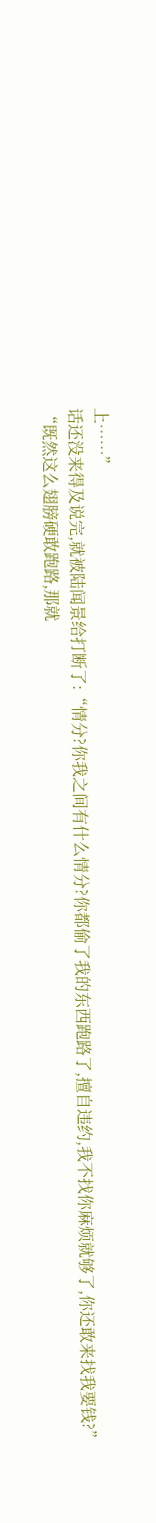上……”
话还没来得及说完,就被陆闻景给打断了:“情分?你我之间有什么情分?你都偷了我的东西跑路了,擅自违约,我不找你麻烦就够了,你还敢来找我要钱?”
“既然这么翅膀硬敢跑路,那就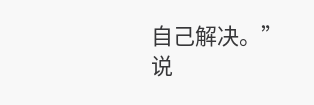自己解决。”
说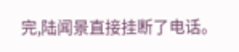完,陆闻景直接挂断了电话。